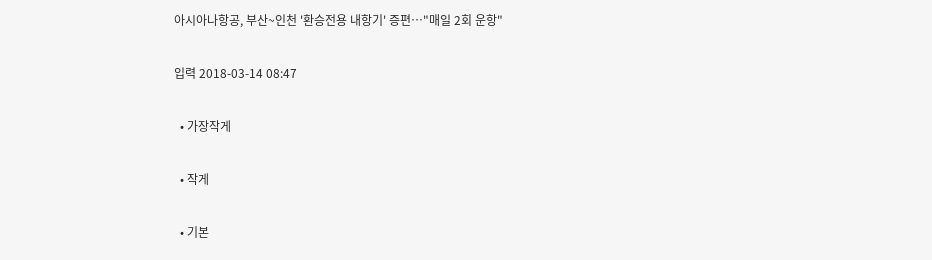아시아나항공, 부산~인천 '환승전용 내항기' 증편…"매일 2회 운항"

입력 2018-03-14 08:47

  • 가장작게

  • 작게

  • 기본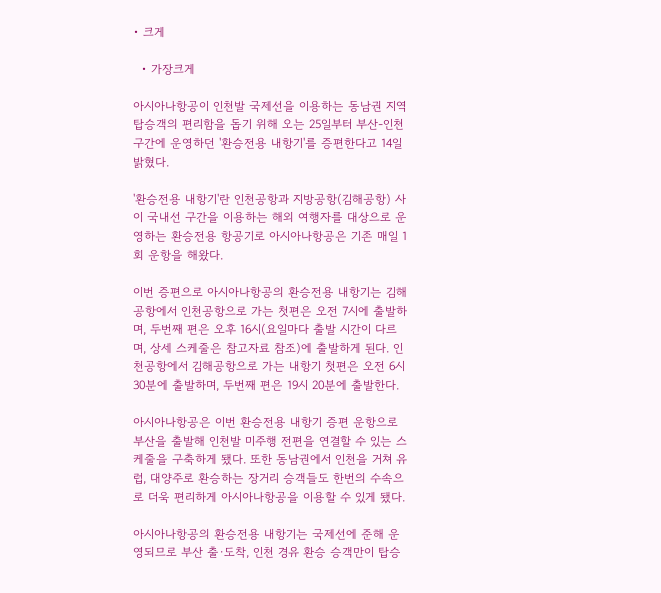• 크게

  • 가장크게

아시아나항공이 인천발 국제선을 이용하는 동남권 지역 탑승객의 편리함을 돕기 위해 오는 25일부터 부산-인천 구간에 운영하던 '환승전용 내항기'를 증편한다고 14일 밝혔다.

'환승전용 내항기'란 인천공항과 지방공항(김해공항) 사이 국내선 구간을 이용하는 해외 여행자를 대상으로 운영하는 환승전용 항공기로 아시아나항공은 기존 매일 1회 운항을 해왔다.

이번 증편으로 아시아나항공의 환승전용 내항기는 김해공항에서 인천공항으로 가는 첫편은 오전 7시에 출발하며, 두번째 편은 오후 16시(요일마다 출발 시간이 다르며, 상세 스케줄은 참고자료 참조)에 출발하게 된다. 인천공항에서 김해공항으로 가는 내항기 첫편은 오전 6시 30분에 출발하며, 두번째 편은 19시 20분에 출발한다.

아시아나항공은 이번 환승전용 내항기 증편 운항으로 부산을 출발해 인천발 미주행 전편을 연결할 수 있는 스케줄을 구축하게 됐다. 또한 동남권에서 인천을 거쳐 유럽, 대양주로 환승하는 장거리 승객들도 한번의 수속으로 더욱 편리하게 아시아나항공을 이용할 수 있게 됐다.

아시아나항공의 환승전용 내항기는 국제선에 준해 운영되므로 부산 출·도착, 인천 경유 환승 승객만이 탑승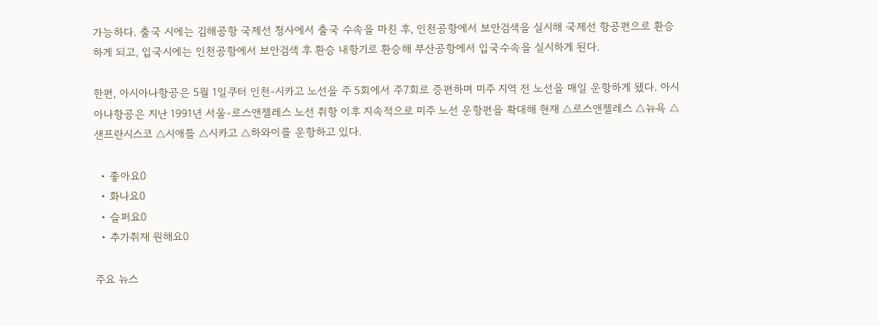가능하다. 출국 시에는 김해공항 국제선 청사에서 출국 수속을 마친 후, 인천공항에서 보안검색을 실시해 국제선 항공편으로 환승하게 되고, 입국시에는 인천공항에서 보안검색 후 환승 내항기로 환승해 부산공항에서 입국수속을 실시하게 된다.

한편, 아시아나항공은 5월 1일쿠터 인천-시카고 노선을 주 5회에서 주7회로 증편하며 미주 지역 전 노선을 매일 운항하게 됐다. 아시아나항공은 지난 1991년 서울-로스앤젤레스 노선 취항 이후 지속적으로 미주 노선 운항편을 확대해 현재 △로스앤젤레스 △뉴욕 △샌프란시스코 △시애틀 △시카고 △하와이를 운항하고 있다.

  • 좋아요0
  • 화나요0
  • 슬퍼요0
  • 추가취재 원해요0

주요 뉴스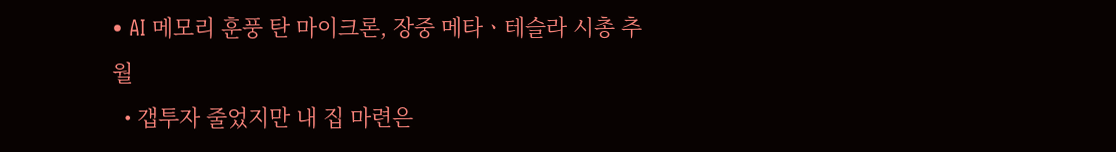• AI 메모리 훈풍 탄 마이크론, 장중 메타ㆍ테슬라 시총 추월
  • 갭투자 줄었지만 내 집 마련은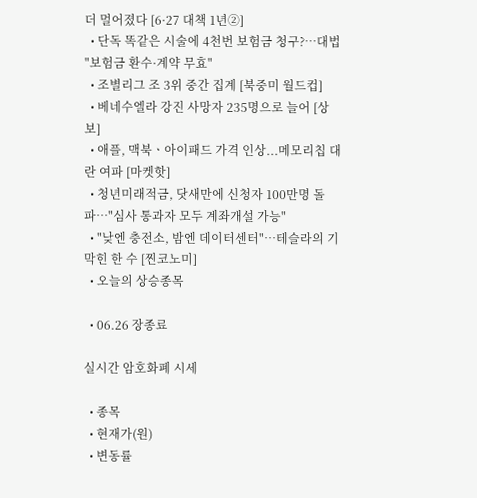더 멀어졌다 [6·27 대책 1년②]
  • 단독 똑같은 시술에 4천번 보험금 청구?…대법 "보험금 환수·계약 무효"
  • 조별리그 조 3위 중간 집계 [북중미 월드컵]
  • 베네수엘라 강진 사망자 235명으로 늘어 [상보]
  • 애플, 맥북ㆍ아이패드 가격 인상...메모리칩 대란 여파 [마켓핫]
  • 청년미래적금, 닷새만에 신청자 100만명 돌파…"심사 통과자 모두 계좌개설 가능"
  • "낮엔 충전소, 밤엔 데이터센터"⋯테슬라의 기막힌 한 수 [찐코노미]
  • 오늘의 상승종목

  • 06.26 장종료

실시간 암호화폐 시세

  • 종목
  • 현재가(원)
  • 변동률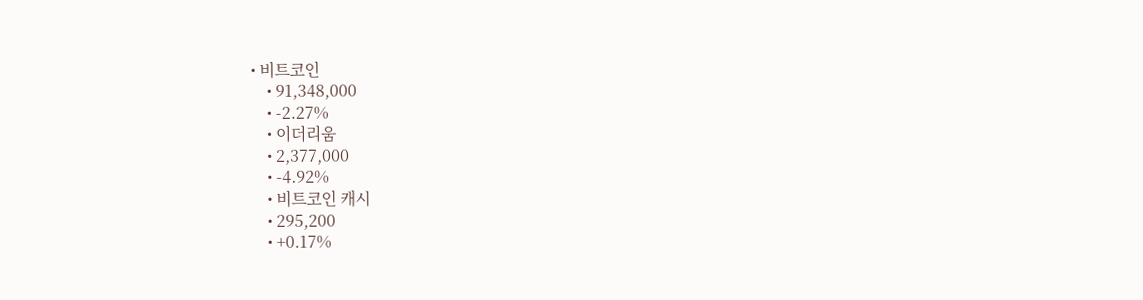• 비트코인
    • 91,348,000
    • -2.27%
    • 이더리움
    • 2,377,000
    • -4.92%
    • 비트코인 캐시
    • 295,200
    • +0.17%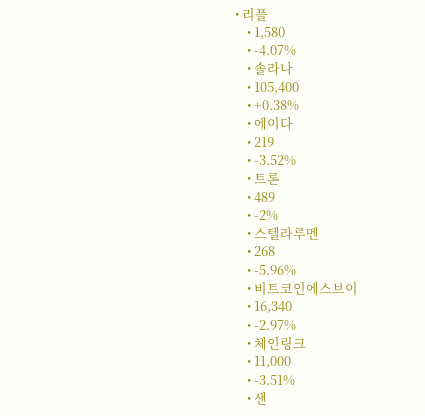• 리플
    • 1,580
    • -4.07%
    • 솔라나
    • 105,400
    • +0.38%
    • 에이다
    • 219
    • -3.52%
    • 트론
    • 489
    • -2%
    • 스텔라루멘
    • 268
    • -5.96%
    • 비트코인에스브이
    • 16,340
    • -2.97%
    • 체인링크
    • 11,000
    • -3.51%
    • 샌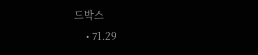드박스
    • 71.29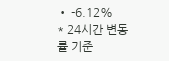• -6.12%
* 24시간 변동률 기준